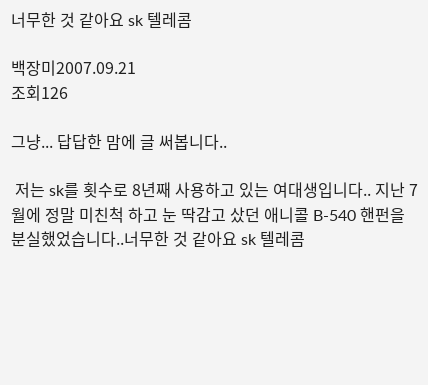너무한 것 같아요 sk 텔레콤

백장미2007.09.21
조회126

그냥... 답답한 맘에 글 써봅니다..

 저는 sk를 횟수로 8년째 사용하고 있는 여대생입니다.. 지난 7월에 정말 미친척 하고 눈 딱감고 샀던 애니콜 B-540 핸펀을 분실했었습니다..너무한 것 같아요 sk 텔레콤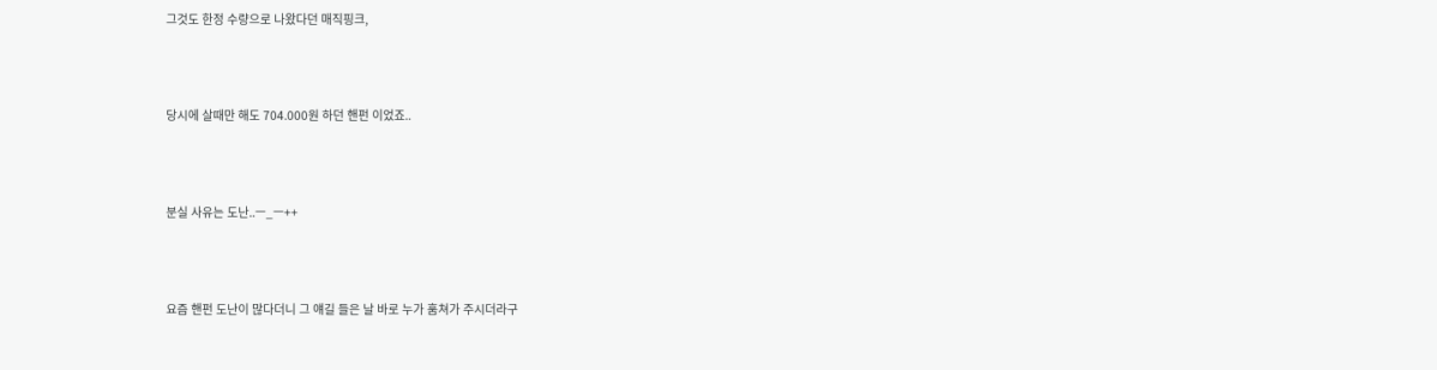그것도 한정 수량으로 나왔다던 매직핑크,



당시에 살때만 해도 704.000원 하던 핸펀 이었죠..



분실 사유는 도난..ㅡ_ㅡ++



요즘 핸펀 도난이 많다더니 그 얘길 들은 날 바로 누가 훔쳐가 주시더라구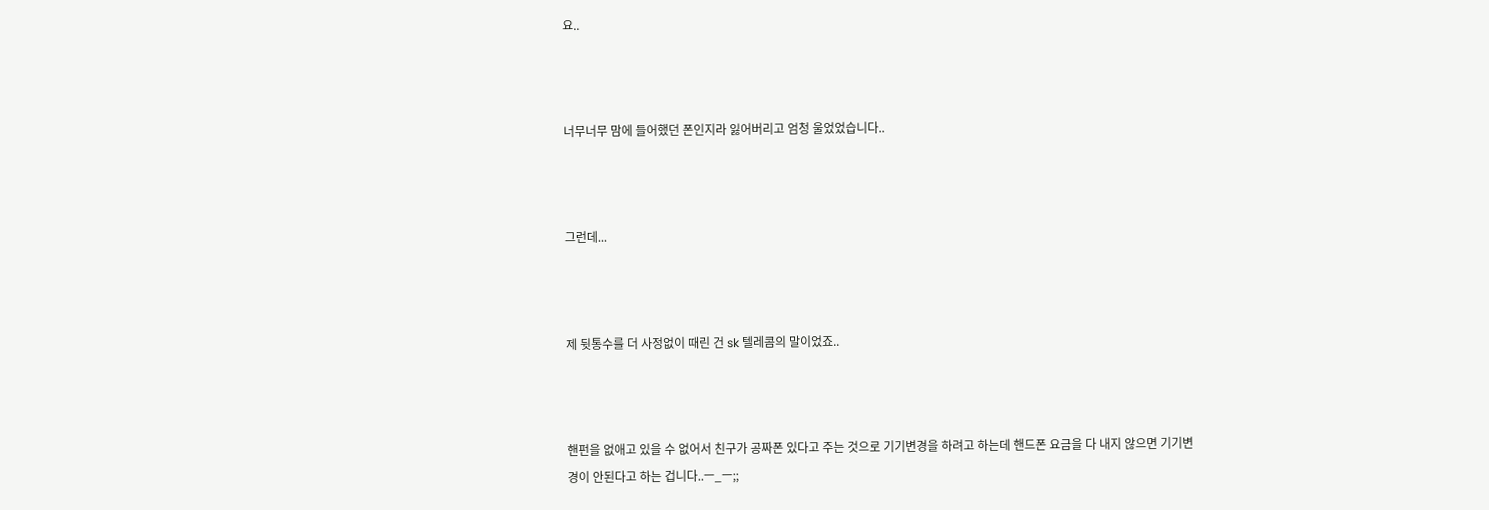요..



너무너무 맘에 들어했던 폰인지라 잃어버리고 엄청 울었었습니다..



그런데...



제 뒷통수를 더 사정없이 때린 건 sk 텔레콤의 말이었죠..



핸펀을 없애고 있을 수 없어서 친구가 공짜폰 있다고 주는 것으로 기기변경을 하려고 하는데 핸드폰 요금을 다 내지 않으면 기기변경이 안된다고 하는 겁니다..ㅡ_ㅡ;;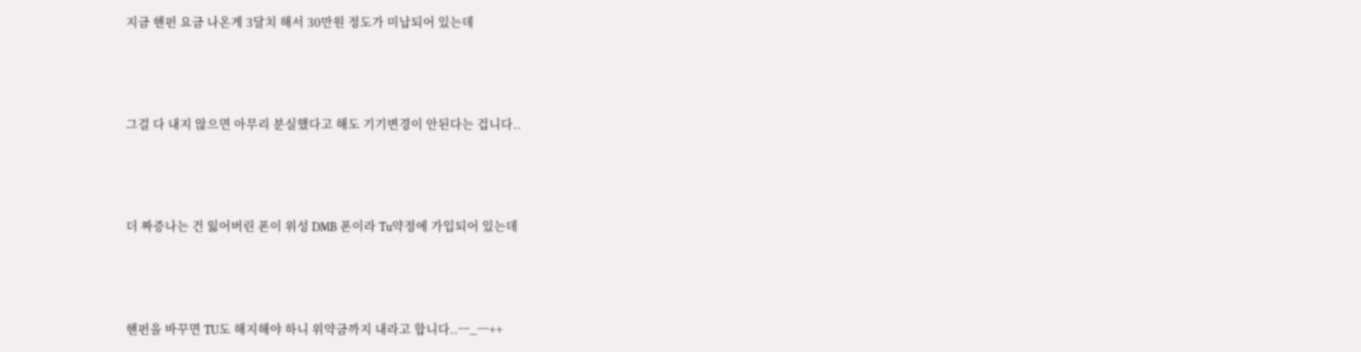지금 핸펀 요금 나온게 3달치 해서 30만원 정도가 미납되어 있는데



그걸 다 내지 않으면 아무리 분실했다고 해도 기기변경이 안된다는 겁니다..



더 짜증나는 건 잃어버린 폰이 위성 DMB 폰이라 Tu약정에 가입되어 있는데



핸펀을 바꾸면 TU도 해지해야 하니 위약금까지 내라고 합니다..ㅡ_ㅡ++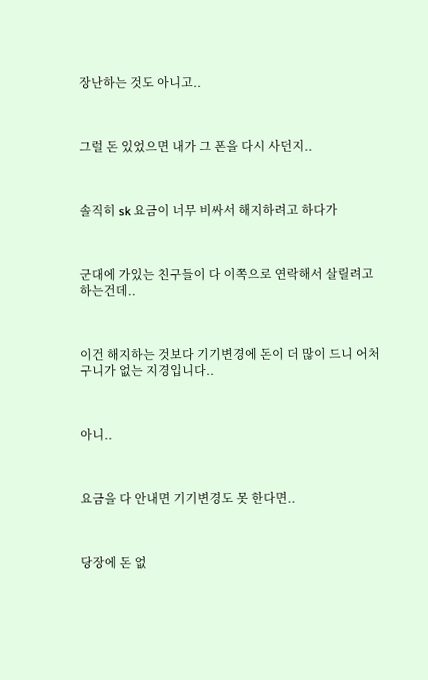장난하는 것도 아니고..



그럴 돈 있었으면 내가 그 폰을 다시 사던지..



솔직히 sk 요금이 너무 비싸서 해지하려고 하다가



군대에 가있는 친구들이 다 이쪽으로 연락해서 살릴려고 하는건데..



이건 해지하는 것보다 기기변경에 돈이 더 많이 드니 어처구니가 없는 지경입니다..



아니..



요금을 다 안내면 기기변경도 못 한다면..



당장에 돈 없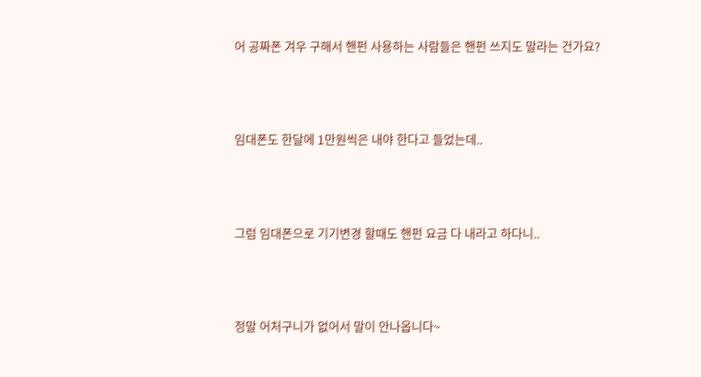어 공짜폰 겨우 구해서 핸펀 사용하는 사람들은 핸펀 쓰지도 말라는 건가요?



임대폰도 한달에 1만원씩은 내야 한다고 들었는데..



그럼 임대폰으로 기기변경 할때도 핸펀 요금 다 내라고 하다니..



정말 어처구니가 없어서 말이 안나옵니다~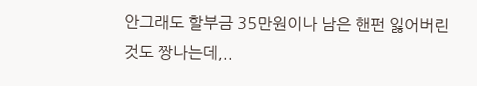안그래도 할부금 35만원이나 남은 핸펀 잃어버린 것도 짱나는데,..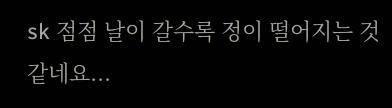sk 점점 날이 갈수록 정이 떨어지는 것 같네요...